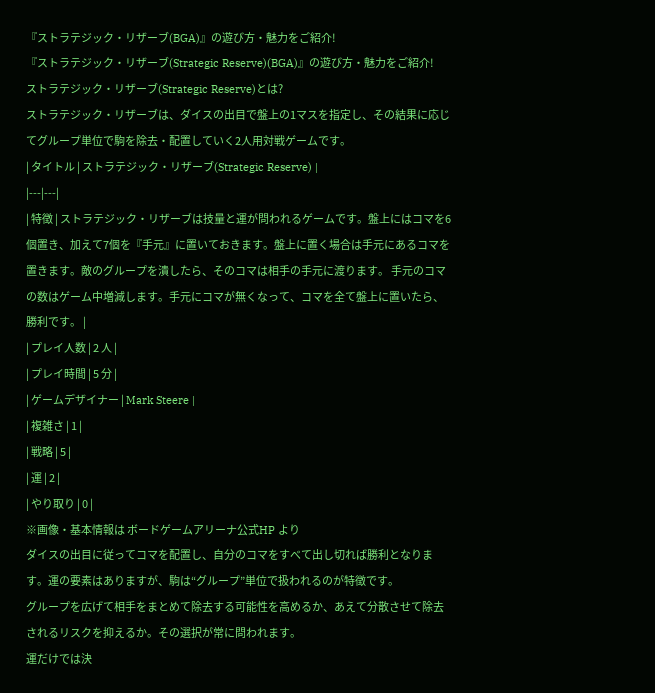『ストラテジック・リザーブ(BGA)』の遊び方・魅力をご紹介!
『ストラテジック・リザーブ(Strategic Reserve)(BGA)』の遊び方・魅力をご紹介!
ストラテジック・リザーブ(Strategic Reserve)とは?
ストラテジック・リザーブは、ダイスの出目で盤上の1マスを指定し、その結果に応じてグループ単位で駒を除去・配置していく2人用対戦ゲームです。
| タイトル | ストラテジック・リザーブ(Strategic Reserve) |
|---|---|
| 特徴 | ストラテジック・リザーブは技量と運が問われるゲームです。盤上にはコマを6個置き、加えて7個を『手元』に置いておきます。盤上に置く場合は手元にあるコマを置きます。敵のグループを潰したら、そのコマは相手の手元に渡ります。 手元のコマの数はゲーム中増減します。手元にコマが無くなって、コマを全て盤上に置いたら、勝利です。 |
| プレイ人数 | 2 人 |
| プレイ時間 | 5 分 |
| ゲームデザイナー | Mark Steere |
| 複雑さ | 1 |
| 戦略 | 5 |
| 運 | 2 |
| やり取り | 0 |
※画像・基本情報は ボードゲームアリーナ公式HP より
ダイスの出目に従ってコマを配置し、自分のコマをすべて出し切れば勝利となります。運の要素はありますが、駒は“グループ”単位で扱われるのが特徴です。
グループを広げて相手をまとめて除去する可能性を高めるか、あえて分散させて除去されるリスクを抑えるか。その選択が常に問われます。
運だけでは決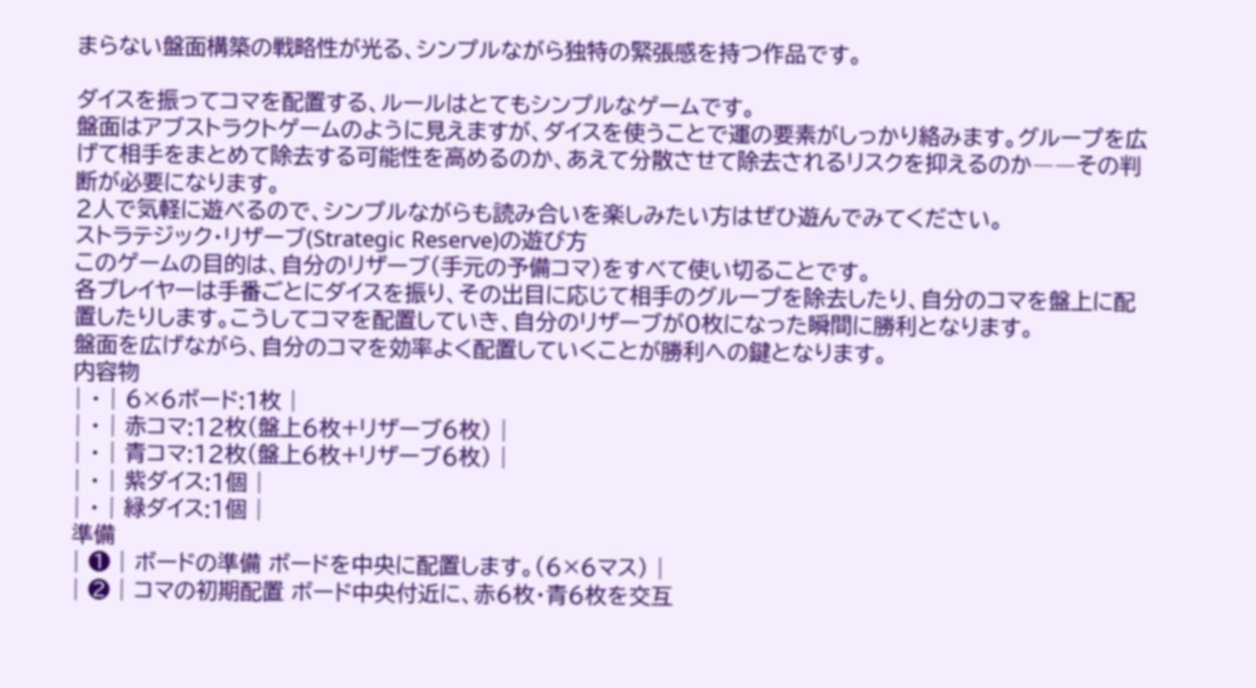まらない盤面構築の戦略性が光る、シンプルながら独特の緊張感を持つ作品です。

ダイスを振ってコマを配置する、ルールはとてもシンプルなゲームです。
盤面はアブストラクトゲームのように見えますが、ダイスを使うことで運の要素がしっかり絡みます。グループを広げて相手をまとめて除去する可能性を高めるのか、あえて分散させて除去されるリスクを抑えるのか――その判断が必要になります。
2人で気軽に遊べるので、シンプルながらも読み合いを楽しみたい方はぜひ遊んでみてください。
ストラテジック・リザーブ(Strategic Reserve)の遊び方
このゲームの目的は、自分のリザーブ(手元の予備コマ)をすべて使い切ることです。
各プレイヤーは手番ごとにダイスを振り、その出目に応じて相手のグループを除去したり、自分のコマを盤上に配置したりします。こうしてコマを配置していき、自分のリザーブが0枚になった瞬間に勝利となります。
盤面を広げながら、自分のコマを効率よく配置していくことが勝利への鍵となります。
内容物
| ・ | 6×6ボード:1枚 |
| ・ | 赤コマ:12枚(盤上6枚+リザーブ6枚) |
| ・ | 青コマ:12枚(盤上6枚+リザーブ6枚) |
| ・ | 紫ダイス:1個 |
| ・ | 緑ダイス:1個 |
準備
| ❶ | ボードの準備 ボードを中央に配置します。(6×6マス) |
| ❷ | コマの初期配置 ボード中央付近に、赤6枚・青6枚を交互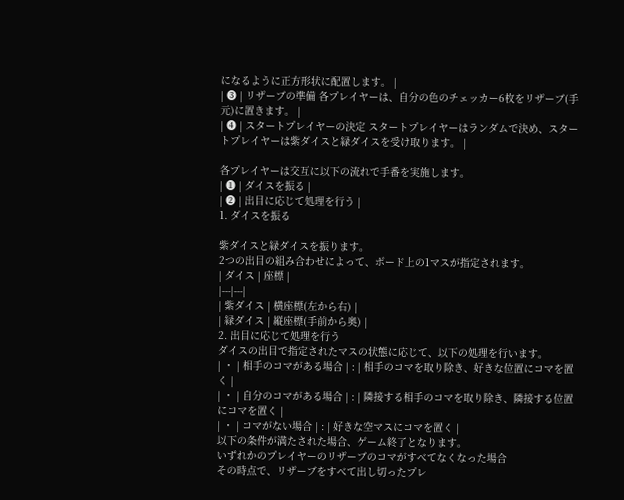になるように正方形状に配置します。 |
| ❸ | リザーブの準備 各プレイヤーは、自分の色のチェッカー6枚をリザーブ(手元)に置きます。 |
| ❹ | スタートプレイヤーの決定 スタートプレイヤーはランダムで決め、スタートプレイヤーは紫ダイスと緑ダイスを受け取ります。 |

各プレイヤーは交互に以下の流れで手番を実施します。
| ❶ | ダイスを振る |
| ❷ | 出目に応じて処理を行う |
1. ダイスを振る

紫ダイスと緑ダイスを振ります。
2つの出目の組み合わせによって、ボード上の1マスが指定されます。
| ダイス | 座標 |
|---|---|
| 紫ダイス | 横座標(左から右) |
| 緑ダイス | 縦座標(手前から奥) |
2. 出目に応じて処理を行う
ダイスの出目で指定されたマスの状態に応じて、以下の処理を行います。
| ・ | 相手のコマがある場合 | : | 相手のコマを取り除き、好きな位置にコマを置く |
| ・ | 自分のコマがある場合 | : | 隣接する相手のコマを取り除き、隣接する位置にコマを置く |
| ・ | コマがない場合 | : | 好きな空マスにコマを置く |
以下の条件が満たされた場合、ゲーム終了となります。
いずれかのプレイヤーのリザーブのコマがすべてなくなった場合
その時点で、リザーブをすべて出し切ったプレ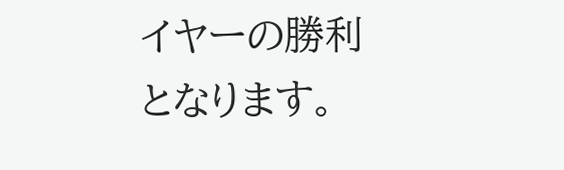イヤーの勝利となります。